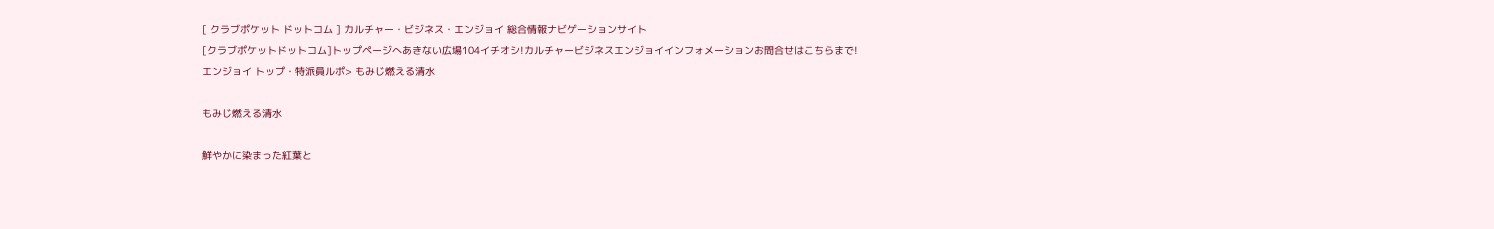[ クラブポケット ドットコム ] カルチャー・ビジネス・エンジョイ 総合情報ナビゲーションサイト
[クラブポケットドットコム]トップページへあきない広場104イチオシ!カルチャービジネスエンジョイインフォメーションお問合せはこちらまで!
エンジョイ トップ・特派員ルポ> もみじ燃える清水

もみじ燃える清水

鮮やかに染まった紅葉と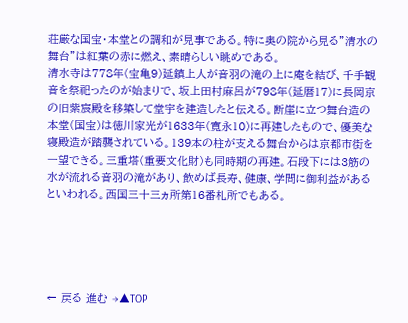荘厳な国宝・本堂との調和が見事である。特に奥の院から見る”清水の舞台”は紅葉の赤に燃え、素晴らしい眺めである。
清水寺は778年(宝亀9)延鎮上人が音羽の滝の上に庵を結び、千手観音を祭祀ったのが始まりで、坂上田村麻呂が798年(延暦17)に長岡京の旧紫宸殿を移築して堂宇を建造したと伝える。断崖に立つ舞台造の本堂(国宝)は徳川家光が1633年(寛永10)に再建したもので、優美な寝殿造が踏襲されている。139本の柱が支える舞台からは京都市街を一望できる。三重塔(重要文化財)も同時期の再建。石段下には3筋の水が流れる音羽の滝があり、飲めば長寿、健康、学問に御利益があるといわれる。西国三十三ヵ所第16番札所でもある。





← 戻る 進む →▲TOP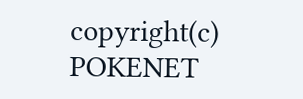copyright(c) POKENET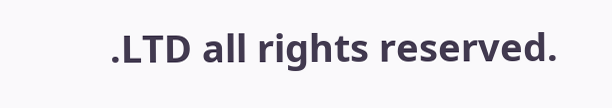.LTD all rights reserved.